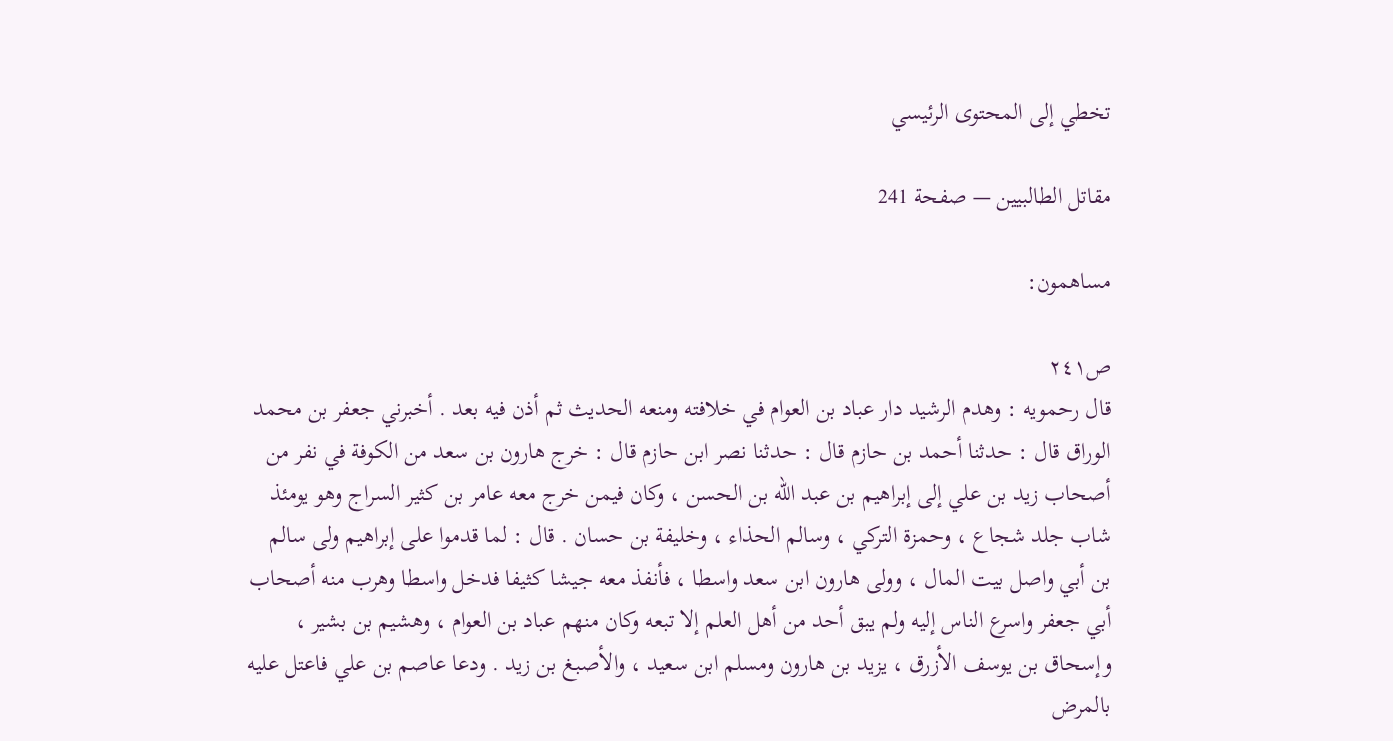تخطي إلى المحتوى الرئيسي

مقاتل الطالبيين — صفحة 241

مساهمون:

ص٢٤١
قال رحمويه : وهدم الرشيد دار عباد بن العوام في خلافته ومنعه الحديث ثم أذن فيه بعد . أخبرني جعفر بن محمد الوراق قال : حدثنا أحمد بن حازم قال : حدثنا نصر ابن حازم قال : خرج هارون بن سعد من الكوفة في نفر من أصحاب زيد بن علي إلى إبراهيم بن عبد الله بن الحسن ، وكان فيمن خرج معه عامر بن كثير السراج وهو يومئذ شاب جلد شجاع ، وحمزة التركي ، وسالم الحذاء ، وخليفة بن حسان . قال : لما قدموا على إبراهيم ولى سالم بن أبي واصل بيت المال ، وولى هارون ابن سعد واسطا ، فأنفذ معه جيشا كثيفا فدخل واسطا وهرب منه أصحاب أبي جعفر واسرع الناس إليه ولم يبق أحد من أهل العلم إلا تبعه وكان منهم عباد بن العوام ، وهشيم بن بشير ، وإسحاق بن يوسف الأزرق ، يزيد بن هارون ومسلم ابن سعيد ، والأصبغ بن زيد . ودعا عاصم بن علي فاعتل عليه بالمرض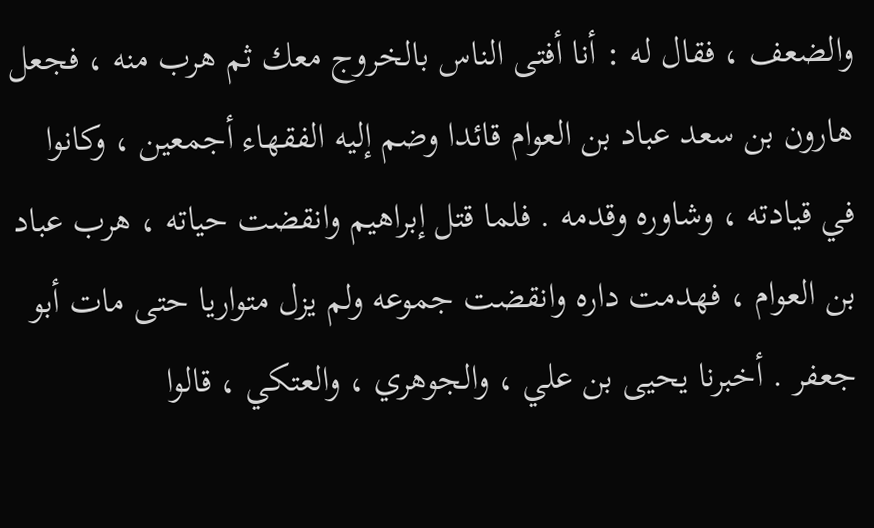والضعف ، فقال له : أنا أفتى الناس بالخروج معك ثم هرب منه ، فجعل هارون بن سعد عباد بن العوام قائدا وضم إليه الفقهاء أجمعين ، وكانوا في قيادته ، وشاوره وقدمه . فلما قتل إبراهيم وانقضت حياته ، هرب عباد بن العوام ، فهدمت داره وانقضت جموعه ولم يزل متواريا حتى مات أبو جعفر . أخبرنا يحيى بن علي ، والجوهري ، والعتكي ، قالوا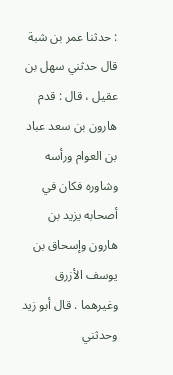: حدثنا عمر بن شبة قال حدثني سهل بن عقيل ، قال : قدم هارون بن سعد عباد بن العوام ورأسه وشاوره فكان في أصحابه يزيد بن هارون وإسحاق بن يوسف الأزرق وغيرهما . قال أبو زيد وحدثني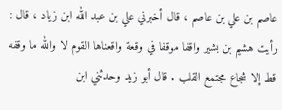عاصم بن علي بن عاصم ، قال أخبرني علي بن عبد الله ابن زياد ، قال : رأيت هشيم بن بشير واقفا موقفا في وقعة واقعناها القوم لا والله ما وقفه قط إلا شجاع مجتمع القلب . قال أبو زيد وحدثني ابن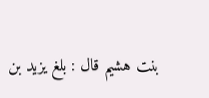بنت هشيم قال : بلغ يزيد بن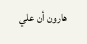هارون أن علي